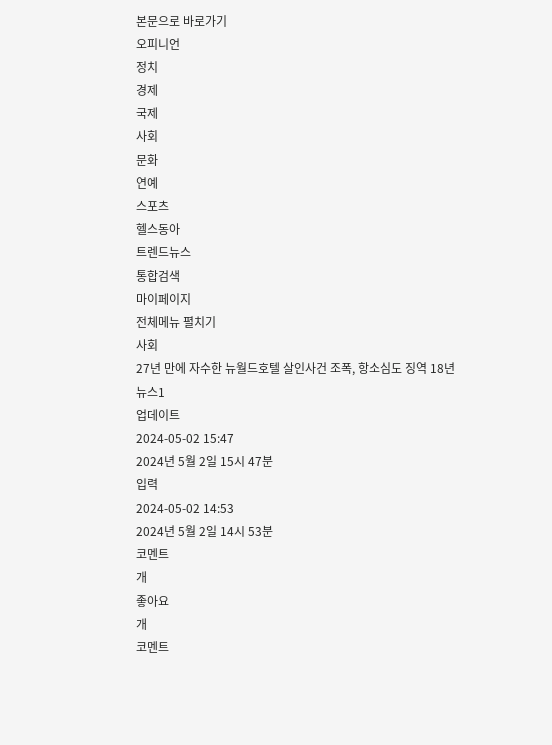본문으로 바로가기
오피니언
정치
경제
국제
사회
문화
연예
스포츠
헬스동아
트렌드뉴스
통합검색
마이페이지
전체메뉴 펼치기
사회
27년 만에 자수한 뉴월드호텔 살인사건 조폭, 항소심도 징역 18년
뉴스1
업데이트
2024-05-02 15:47
2024년 5월 2일 15시 47분
입력
2024-05-02 14:53
2024년 5월 2일 14시 53분
코멘트
개
좋아요
개
코멘트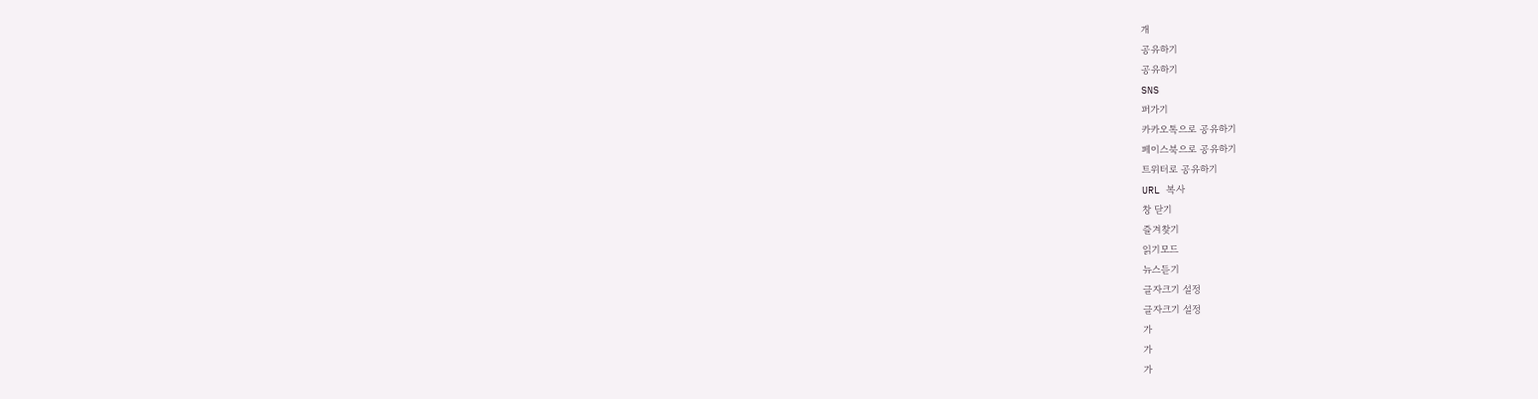개
공유하기
공유하기
SNS
퍼가기
카카오톡으로 공유하기
페이스북으로 공유하기
트위터로 공유하기
URL 복사
창 닫기
즐겨찾기
읽기모드
뉴스듣기
글자크기 설정
글자크기 설정
가
가
가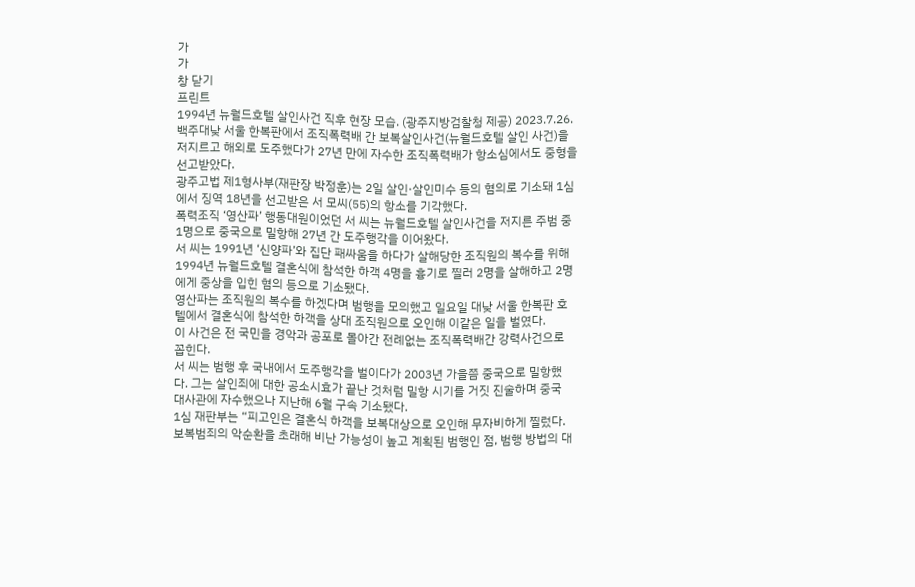가
가
창 닫기
프린트
1994년 뉴월드호텔 살인사건 직후 현장 모습. (광주지방검찰청 제공) 2023.7.26.
백주대낮 서울 한복판에서 조직폭력배 간 보복살인사건(뉴월드호텔 살인 사건)을 저지르고 해외로 도주했다가 27년 만에 자수한 조직폭력배가 항소심에서도 중형을 선고받았다.
광주고법 제1형사부(재판장 박정훈)는 2일 살인·살인미수 등의 혐의로 기소돼 1심에서 징역 18년을 선고받은 서 모씨(55)의 항소를 기각했다.
폭력조직 ‘영산파’ 행동대원이었던 서 씨는 뉴월드호텔 살인사건을 저지른 주범 중 1명으로 중국으로 밀항해 27년 간 도주행각을 이어왔다.
서 씨는 1991년 ‘신양파’와 집단 패싸움을 하다가 살해당한 조직원의 복수를 위해 1994년 뉴월드호텔 결혼식에 참석한 하객 4명을 흉기로 찔러 2명을 살해하고 2명에게 중상을 입힌 혐의 등으로 기소됐다.
영산파는 조직원의 복수를 하겠다며 범행을 모의했고 일요일 대낮 서울 한복판 호텔에서 결혼식에 참석한 하객을 상대 조직원으로 오인해 이같은 일을 벌였다.
이 사건은 전 국민을 경악과 공포로 몰아간 전례없는 조직폭력배간 강력사건으로 꼽힌다.
서 씨는 범행 후 국내에서 도주행각을 벌이다가 2003년 가을쯤 중국으로 밀항했다. 그는 살인죄에 대한 공소시효가 끝난 것처럼 밀항 시기를 거짓 진술하며 중국 대사관에 자수했으나 지난해 6월 구속 기소됐다.
1심 재판부는 “피고인은 결혼식 하객을 보복대상으로 오인해 무자비하게 찔렀다. 보복범죄의 악순환을 초래해 비난 가능성이 높고 계획된 범행인 점, 범행 방법의 대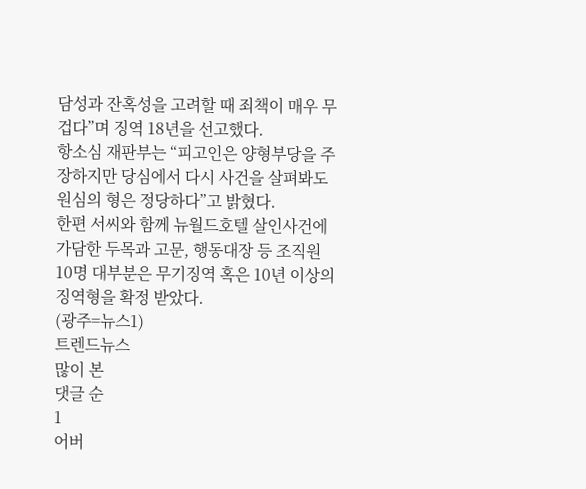담성과 잔혹성을 고려할 때 죄책이 매우 무겁다”며 징역 18년을 선고했다.
항소심 재판부는 “피고인은 양형부당을 주장하지만 당심에서 다시 사건을 살펴봐도 원심의 형은 정당하다”고 밝혔다.
한편 서씨와 함께 뉴월드호텔 살인사건에 가담한 두목과 고문, 행동대장 등 조직원 10명 대부분은 무기징역 혹은 10년 이상의 징역형을 확정 받았다.
(광주=뉴스1)
트렌드뉴스
많이 본
댓글 순
1
어버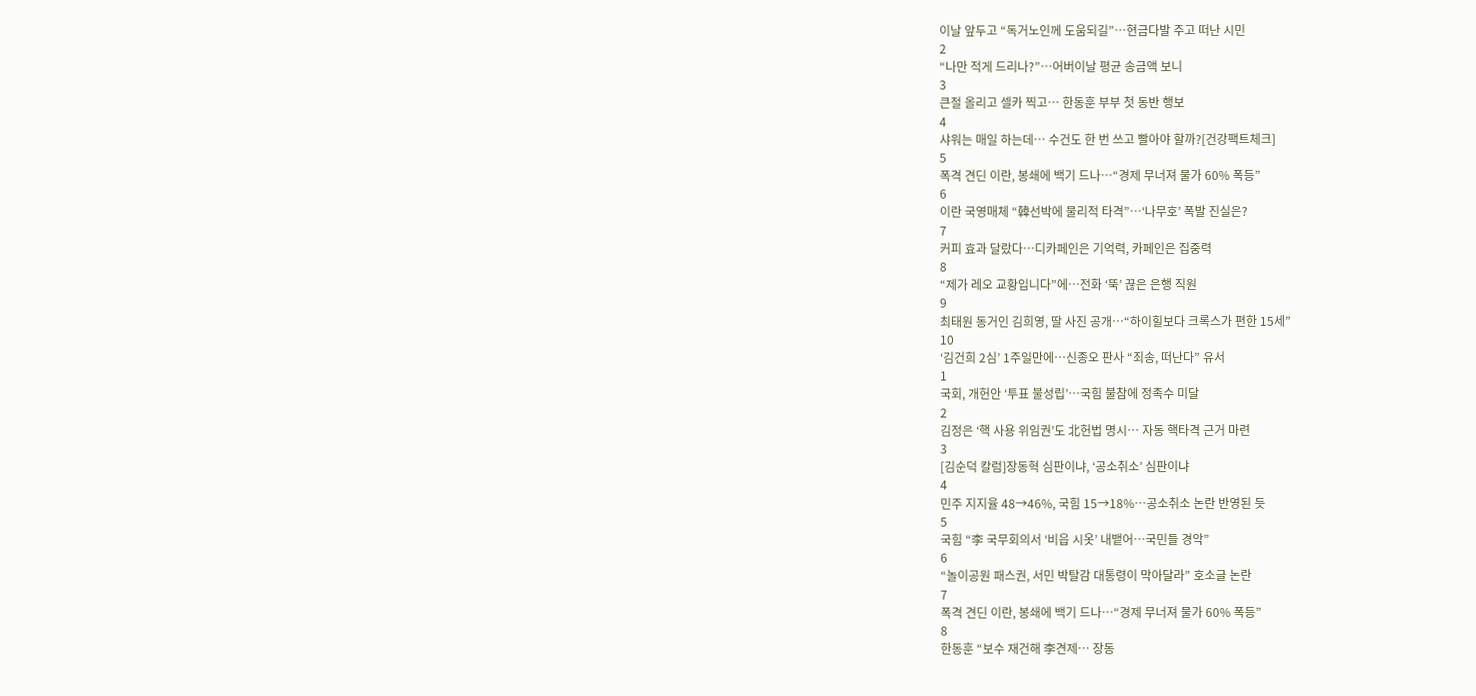이날 앞두고 “독거노인께 도움되길”…현금다발 주고 떠난 시민
2
“나만 적게 드리나?”…어버이날 평균 송금액 보니
3
큰절 올리고 셀카 찍고… 한동훈 부부 첫 동반 행보
4
샤워는 매일 하는데… 수건도 한 번 쓰고 빨아야 할까?[건강팩트체크]
5
폭격 견딘 이란, 봉쇄에 백기 드나…“경제 무너져 물가 60% 폭등”
6
이란 국영매체 “韓선박에 물리적 타격”…‘나무호’ 폭발 진실은?
7
커피 효과 달랐다…디카페인은 기억력, 카페인은 집중력
8
“제가 레오 교황입니다”에…전화 ‘뚝’ 끊은 은행 직원
9
최태원 동거인 김희영, 딸 사진 공개…“하이힐보다 크록스가 편한 15세”
10
‘김건희 2심’ 1주일만에…신종오 판사 “죄송, 떠난다” 유서
1
국회, 개헌안 ‘투표 불성립’…국힘 불참에 정족수 미달
2
김정은 ‘핵 사용 위임권’도 北헌법 명시… 자동 핵타격 근거 마련
3
[김순덕 칼럼]장동혁 심판이냐, ‘공소취소’ 심판이냐
4
민주 지지율 48→46%, 국힘 15→18%…공소취소 논란 반영된 듯
5
국힘 “李 국무회의서 ‘비읍 시옷’ 내뱉어…국민들 경악”
6
“놀이공원 패스권, 서민 박탈감 대통령이 막아달라” 호소글 논란
7
폭격 견딘 이란, 봉쇄에 백기 드나…“경제 무너져 물가 60% 폭등”
8
한동훈 “보수 재건해 李견제… 장동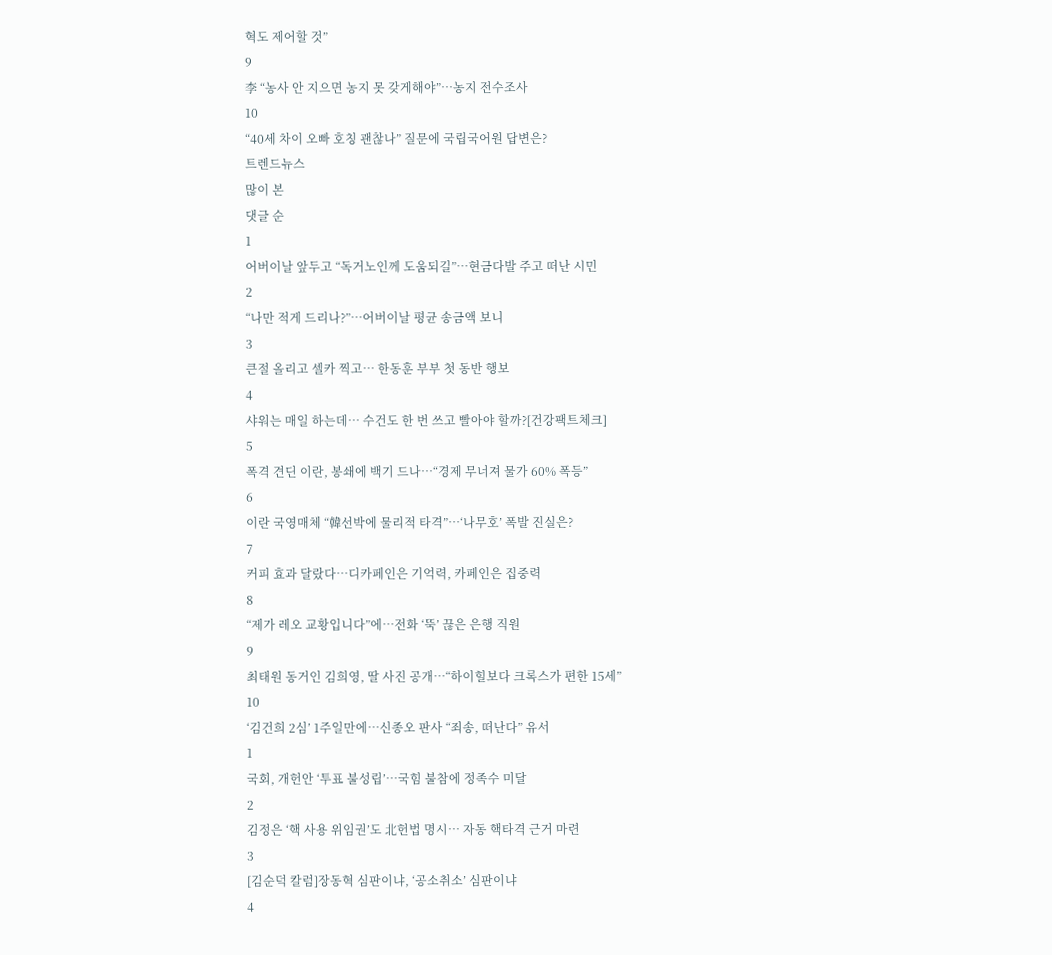혁도 제어할 것”
9
李 “농사 안 지으면 농지 못 갖게해야”…농지 전수조사
10
“40세 차이 오빠 호칭 괜찮나” 질문에 국립국어원 답변은?
트렌드뉴스
많이 본
댓글 순
1
어버이날 앞두고 “독거노인께 도움되길”…현금다발 주고 떠난 시민
2
“나만 적게 드리나?”…어버이날 평균 송금액 보니
3
큰절 올리고 셀카 찍고… 한동훈 부부 첫 동반 행보
4
샤워는 매일 하는데… 수건도 한 번 쓰고 빨아야 할까?[건강팩트체크]
5
폭격 견딘 이란, 봉쇄에 백기 드나…“경제 무너져 물가 60% 폭등”
6
이란 국영매체 “韓선박에 물리적 타격”…‘나무호’ 폭발 진실은?
7
커피 효과 달랐다…디카페인은 기억력, 카페인은 집중력
8
“제가 레오 교황입니다”에…전화 ‘뚝’ 끊은 은행 직원
9
최태원 동거인 김희영, 딸 사진 공개…“하이힐보다 크록스가 편한 15세”
10
‘김건희 2심’ 1주일만에…신종오 판사 “죄송, 떠난다” 유서
1
국회, 개헌안 ‘투표 불성립’…국힘 불참에 정족수 미달
2
김정은 ‘핵 사용 위임권’도 北헌법 명시… 자동 핵타격 근거 마련
3
[김순덕 칼럼]장동혁 심판이냐, ‘공소취소’ 심판이냐
4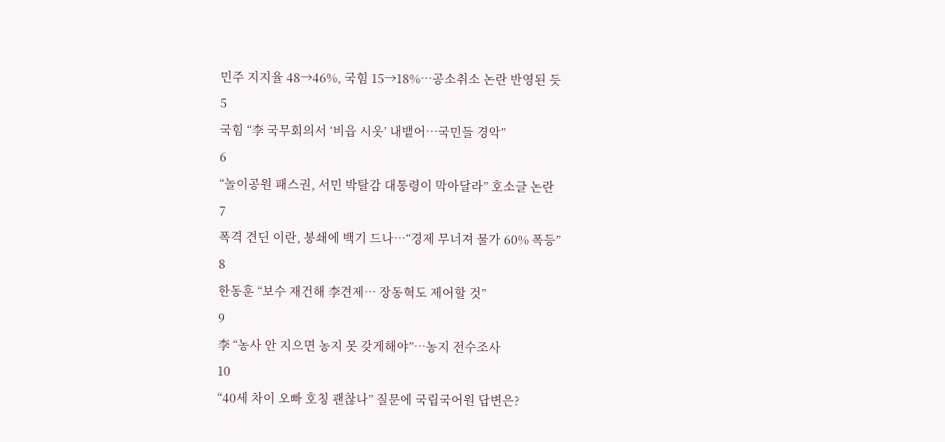민주 지지율 48→46%, 국힘 15→18%…공소취소 논란 반영된 듯
5
국힘 “李 국무회의서 ‘비읍 시옷’ 내뱉어…국민들 경악”
6
“놀이공원 패스권, 서민 박탈감 대통령이 막아달라” 호소글 논란
7
폭격 견딘 이란, 봉쇄에 백기 드나…“경제 무너져 물가 60% 폭등”
8
한동훈 “보수 재건해 李견제… 장동혁도 제어할 것”
9
李 “농사 안 지으면 농지 못 갖게해야”…농지 전수조사
10
“40세 차이 오빠 호칭 괜찮나” 질문에 국립국어원 답변은?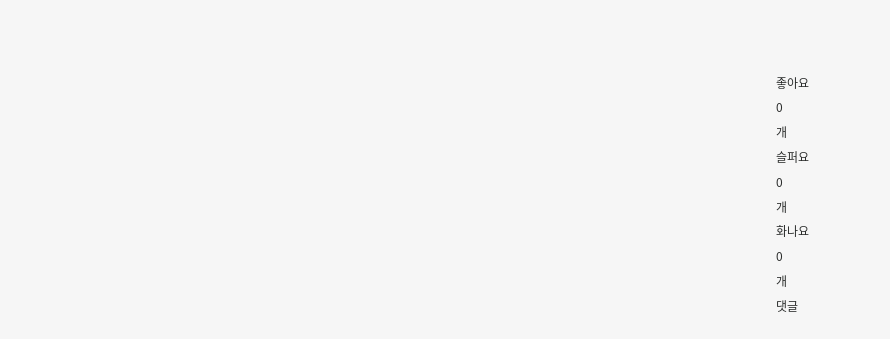좋아요
0
개
슬퍼요
0
개
화나요
0
개
댓글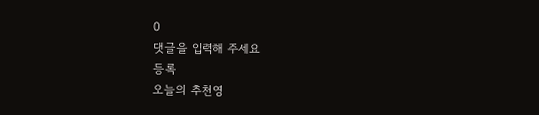0
댓글을 입력해 주세요
등록
오늘의 추천영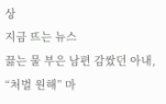상
지금 뜨는 뉴스
끓는 물 부은 남편 감쌌던 아내, “처벌 원해” 마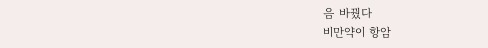음 바꿨다
비만약이 항암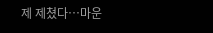제 제쳤다…마운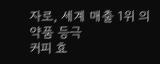자로, 세계 매출 1위 의약품 등극
커피 효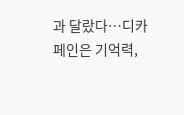과 달랐다…디카페인은 기억력,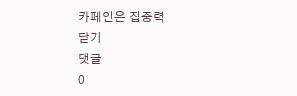카페인은 집중력
닫기
댓글
0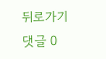뒤로가기
댓글 0